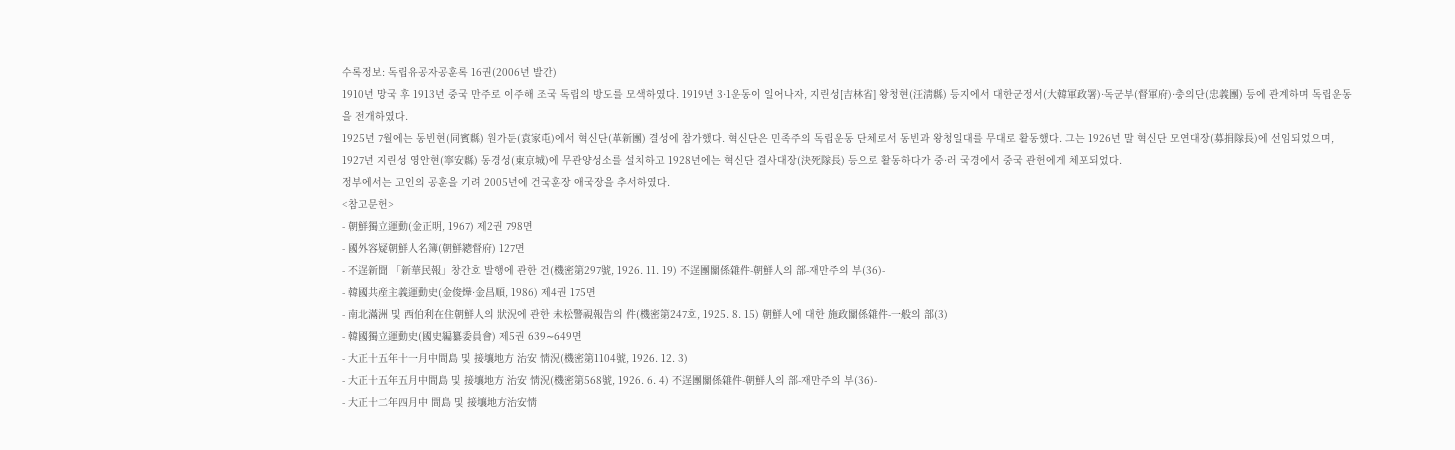수록정보: 독립유공자공훈록 16권(2006년 발간)
1910년 망국 후 1913년 중국 만주로 이주해 조국 독립의 방도를 모색하였다. 1919년 3·1운동이 일어나자, 지린성[吉林省] 왕청현(汪淸縣) 등지에서 대한군정서(大韓軍政署)·독군부(督軍府)·충의단(忠義團) 등에 관계하며 독립운동을 전개하였다.
1925년 7월에는 동빈현(同賓縣) 원가둔(袁家屯)에서 혁신단(革新團) 결성에 참가했다. 혁신단은 민족주의 독립운동 단체로서 동빈과 왕청일대를 무대로 활동했다. 그는 1926년 말 혁신단 모연대장(募捐隊長)에 선임되었으며, 1927년 지린성 영안현(寧安縣) 동경성(東京城)에 무관양성소를 설치하고 1928년에는 혁신단 결사대장(決死隊長) 등으로 활동하다가 중·러 국경에서 중국 관헌에게 체포되었다.
정부에서는 고인의 공훈을 기려 2005년에 건국훈장 애국장을 추서하였다.
<참고문헌>
- 朝鮮獨立運動(金正明, 1967) 제2권 798면
- 國外容疑朝鮮人名簿(朝鮮總督府) 127면
- 不逞新聞 「新華民報」창간호 발행에 관한 건(機密第297號, 1926. 11. 19) 不逞團關係雜件-朝鮮人의 部-재만주의 부(36)-
- 韓國共産主義運動史(金俊燁·金昌順, 1986) 제4권 175면
- 南北滿洲 및 西伯利在住朝鮮人의 狀況에 관한 未松警視報告의 件(機密第247호, 1925. 8. 15) 朝鮮人에 대한 施政關係雜件-一般의 部(3)
- 韓國獨立運動史(國史編纂委員會) 제5권 639∼649면
- 大正十五年十一月中間島 및 接壤地方 治安 情況(機密第1104號, 1926. 12. 3)
- 大正十五年五月中間島 및 接壤地方 治安 情況(機密第568號, 1926. 6. 4) 不逞團關係雜件-朝鮮人의 部-재만주의 부(36)-
- 大正十二年四月中 間島 및 接壤地方治安情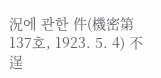況에 관한 件(機密第137호, 1923. 5. 4) 不逞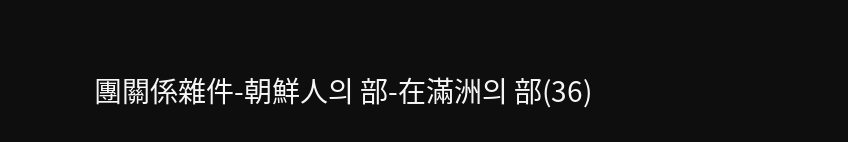團關係雜件-朝鮮人의 部-在滿洲의 部(36)